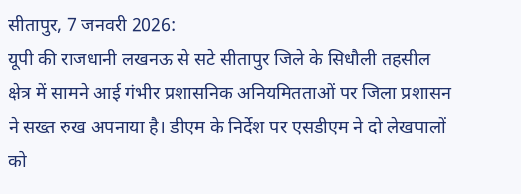सीतापुर, 7 जनवरी 2026:
यूपी की राजधानी लखनऊ से सटे सीतापुर जिले के सिधौली तहसील क्षेत्र में सामने आई गंभीर प्रशासनिक अनियमितताओं पर जिला प्रशासन ने सख्त रुख अपनाया है। डीएम के निर्देश पर एसडीएम ने दो लेखपालों को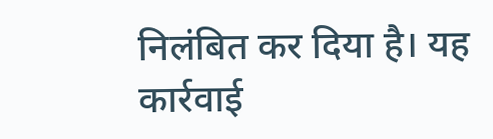निलंबित कर दिया है। यह कार्रवाई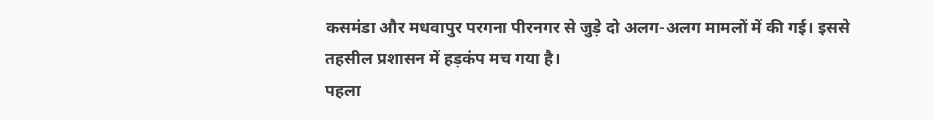कसमंडा और मधवापुर परगना पीरनगर से जुड़े दो अलग-अलग मामलों में की गई। इससे तहसील प्रशासन में हड़कंप मच गया है।
पहला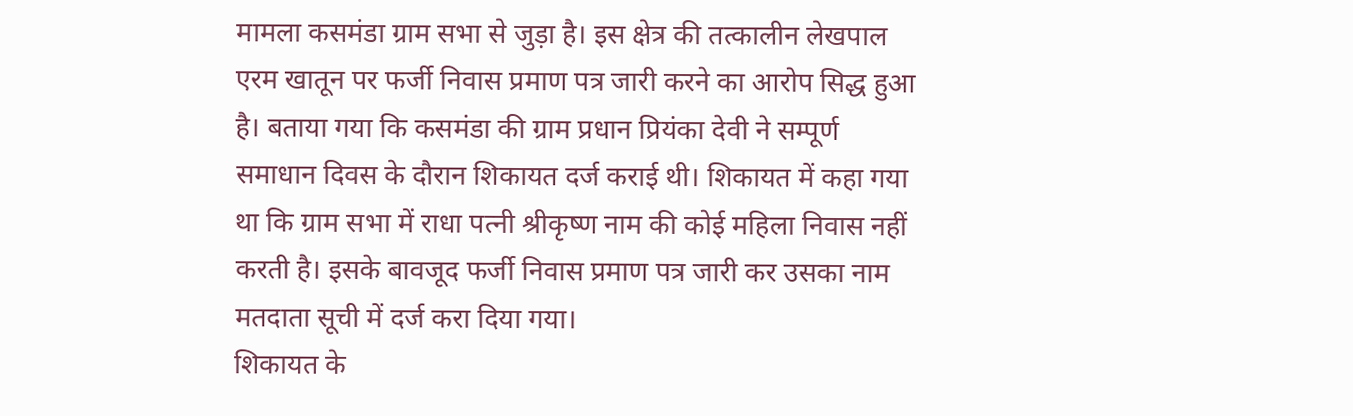मामला कसमंडा ग्राम सभा से जुड़ा है। इस क्षेत्र की तत्कालीन लेखपाल एरम खातून पर फर्जी निवास प्रमाण पत्र जारी करने का आरोप सिद्ध हुआ है। बताया गया कि कसमंडा की ग्राम प्रधान प्रियंका देवी ने सम्पूर्ण समाधान दिवस के दौरान शिकायत दर्ज कराई थी। शिकायत में कहा गया था कि ग्राम सभा में राधा पत्नी श्रीकृष्ण नाम की कोई महिला निवास नहीं करती है। इसके बावजूद फर्जी निवास प्रमाण पत्र जारी कर उसका नाम मतदाता सूची में दर्ज करा दिया गया।
शिकायत के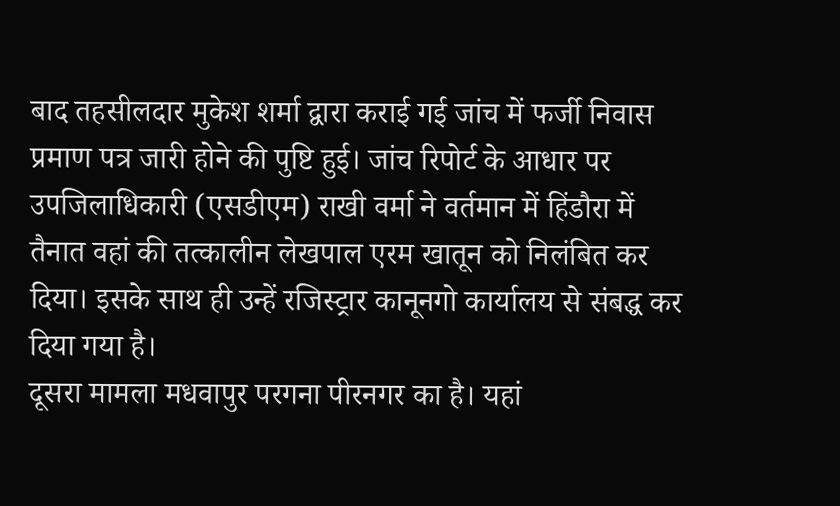बाद तहसीलदार मुकेश शर्मा द्वारा कराई गई जांच में फर्जी निवास प्रमाण पत्र जारी होने की पुष्टि हुई। जांच रिपोर्ट के आधार पर उपजिलाधिकारी (एसडीएम) राखी वर्मा ने वर्तमान में हिंडौरा में तैनात वहां की तत्कालीन लेखपाल एरम खातून को निलंबित कर दिया। इसके साथ ही उन्हें रजिस्ट्रार कानूनगो कार्यालय से संबद्ध कर दिया गया है।
दूसरा मामला मधवापुर परगना पीरनगर का है। यहां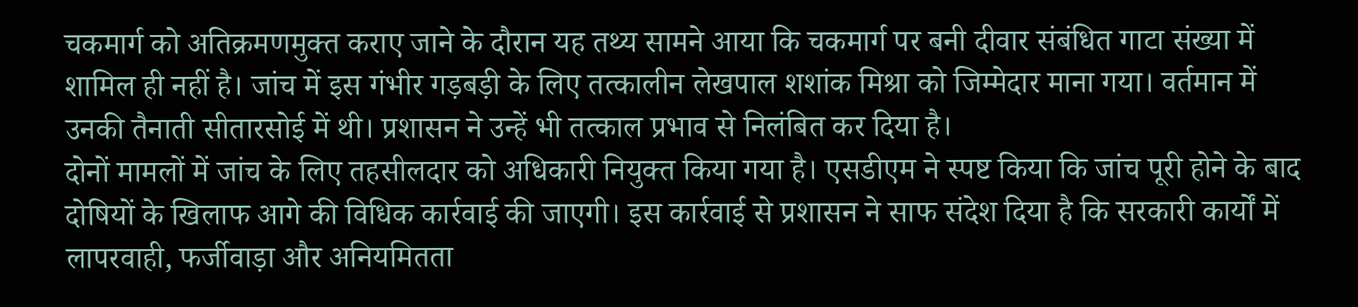चकमार्ग को अतिक्रमणमुक्त कराए जाने के दौरान यह तथ्य सामने आया कि चकमार्ग पर बनी दीवार संबंधित गाटा संख्या में शामिल ही नहीं है। जांच में इस गंभीर गड़बड़ी के लिए तत्कालीन लेखपाल शशांक मिश्रा को जिम्मेदार माना गया। वर्तमान में उनकी तैनाती सीतारसोई में थी। प्रशासन ने उन्हें भी तत्काल प्रभाव से निलंबित कर दिया है।
दोनों मामलों में जांच के लिए तहसीलदार को अधिकारी नियुक्त किया गया है। एसडीएम ने स्पष्ट किया कि जांच पूरी होने के बाद दोषियों के खिलाफ आगे की विधिक कार्रवाई की जाएगी। इस कार्रवाई से प्रशासन ने साफ संदेश दिया है कि सरकारी कार्यों में लापरवाही, फर्जीवाड़ा और अनियमितता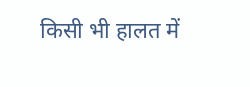किसी भी हालत में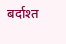बर्दाश्त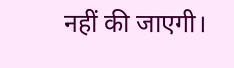नहीं की जाएगी।